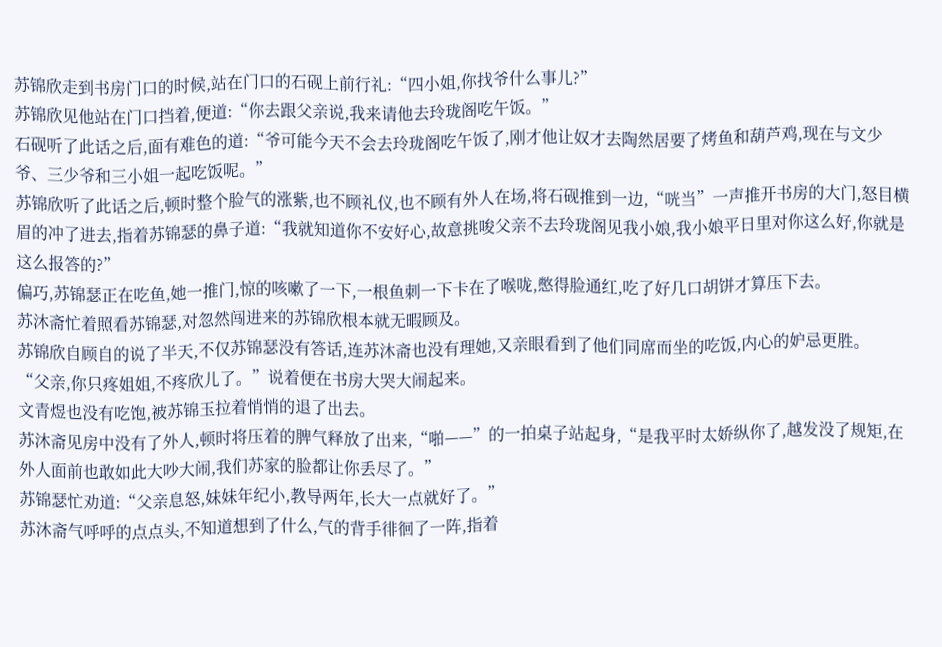苏锦欣走到书房门口的时候,站在门口的石砚上前行礼:“四小姐,你找爷什么事儿?”
苏锦欣见他站在门口挡着,便道:“你去跟父亲说,我来请他去玲珑阁吃午饭。”
石砚听了此话之后,面有难色的道:“爷可能今天不会去玲珑阁吃午饭了,刚才他让奴才去陶然居要了烤鱼和葫芦鸡,现在与文少爷、三少爷和三小姐一起吃饭呢。”
苏锦欣听了此话之后,顿时整个脸气的涨紫,也不顾礼仪,也不顾有外人在场,将石砚推到一边,“咣当”一声推开书房的大门,怒目横眉的冲了进去,指着苏锦瑟的鼻子道:“我就知道你不安好心,故意挑唆父亲不去玲珑阁见我小娘,我小娘平日里对你这么好,你就是这么报答的?”
偏巧,苏锦瑟正在吃鱼,她一推门,惊的咳嗽了一下,一根鱼刺一下卡在了喉咙,憋得脸通红,吃了好几口胡饼才算压下去。
苏沐斋忙着照看苏锦瑟,对忽然闯进来的苏锦欣根本就无暇顾及。
苏锦欣自顾自的说了半天,不仅苏锦瑟没有答话,连苏沐斋也没有理她,又亲眼看到了他们同席而坐的吃饭,内心的妒忌更胜。
“父亲,你只疼姐姐,不疼欣儿了。”说着便在书房大哭大闹起来。
文青煜也没有吃饱,被苏锦玉拉着悄悄的退了出去。
苏沐斋见房中没有了外人,顿时将压着的脾气释放了出来,“啪——”的一拍桌子站起身,“是我平时太娇纵你了,越发没了规矩,在外人面前也敢如此大吵大闹,我们苏家的脸都让你丢尽了。”
苏锦瑟忙劝道:“父亲息怒,妹妹年纪小,教导两年,长大一点就好了。”
苏沐斋气呼呼的点点头,不知道想到了什么,气的背手徘徊了一阵,指着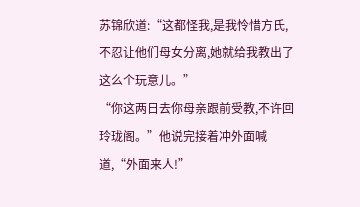苏锦欣道:“这都怪我,是我怜惜方氏,不忍让他们母女分离,她就给我教出了这么个玩意儿。”
“你这两日去你母亲跟前受教,不许回玲珑阁。”他说完接着冲外面喊道,“外面来人!”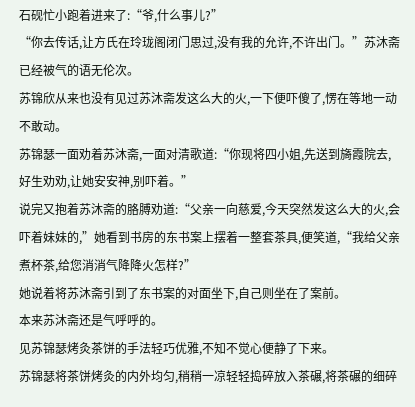石砚忙小跑着进来了:“爷,什么事儿?”
“你去传话,让方氏在玲珑阁闭门思过,没有我的允许,不许出门。”苏沐斋已经被气的语无伦次。
苏锦欣从来也没有见过苏沐斋发这么大的火,一下便吓傻了,愣在等地一动不敢动。
苏锦瑟一面劝着苏沐斋,一面对清歌道:“你现将四小姐,先送到旖霞院去,好生劝劝,让她安安神,别吓着。”
说完又抱着苏沐斋的胳膊劝道:“父亲一向慈爱,今天突然发这么大的火,会吓着妹妹的,”她看到书房的东书案上摆着一整套茶具,便笑道,“我给父亲煮杯茶,给您消消气降降火怎样?”
她说着将苏沐斋引到了东书案的对面坐下,自己则坐在了案前。
本来苏沐斋还是气呼呼的。
见苏锦瑟烤灸茶饼的手法轻巧优雅,不知不觉心便静了下来。
苏锦瑟将茶饼烤灸的内外均匀,稍稍一凉轻轻捣碎放入茶碾,将茶碾的细碎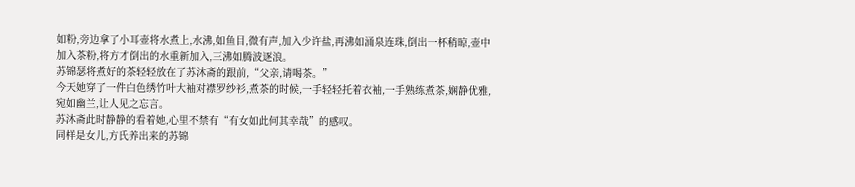如粉,旁边拿了小耳壶将水煮上,水沸,如鱼目,微有声,加入少许盐,再沸如涌泉连珠,倒出一杯稍晾,壶中加入茶粉,将方才倒出的水重新加入,三沸如腾波逐浪。
苏锦瑟将煮好的茶轻轻放在了苏沐斋的跟前,“父亲,请喝茶。”
今天她穿了一件白色绣竹叶大袖对襟罗纱衫,煮茶的时候,一手轻轻托着衣袖,一手熟练煮茶,娴静优雅,宛如幽兰,让人见之忘言。
苏沐斋此时静静的看着她,心里不禁有“有女如此何其幸哉”的感叹。
同样是女儿,方氏养出来的苏锦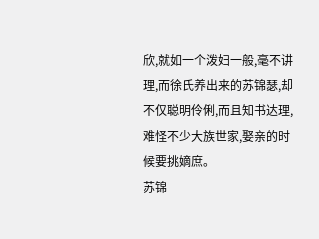欣,就如一个泼妇一般,毫不讲理,而徐氏养出来的苏锦瑟,却不仅聪明伶俐,而且知书达理,难怪不少大族世家,娶亲的时候要挑嫡庶。
苏锦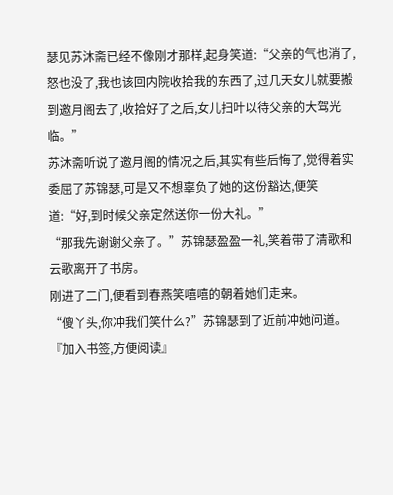瑟见苏沐斋已经不像刚才那样,起身笑道:“父亲的气也消了,怒也没了,我也该回内院收拾我的东西了,过几天女儿就要搬到邀月阁去了,收拾好了之后,女儿扫叶以待父亲的大驾光临。”
苏沐斋听说了邀月阁的情况之后,其实有些后悔了,觉得着实委屈了苏锦瑟,可是又不想辜负了她的这份豁达,便笑道:“好,到时候父亲定然送你一份大礼。”
“那我先谢谢父亲了。”苏锦瑟盈盈一礼,笑着带了清歌和云歌离开了书房。
刚进了二门,便看到春燕笑嘻嘻的朝着她们走来。
“傻丫头,你冲我们笑什么?”苏锦瑟到了近前冲她问道。
『加入书签,方便阅读』